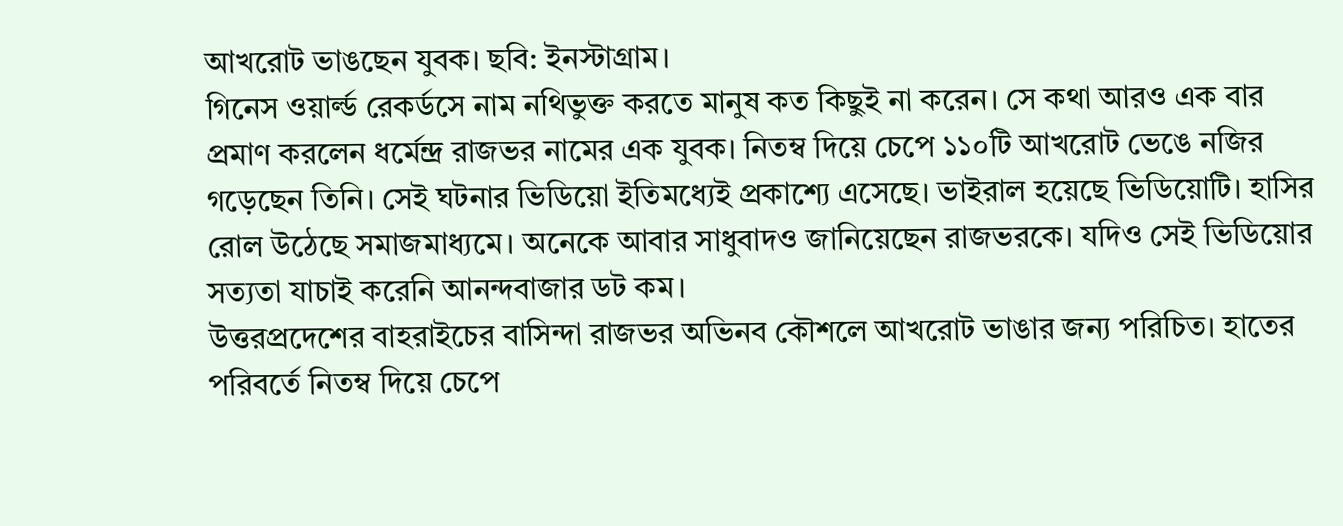আখরোট ভাঙছেন যুবক। ছবি: ইনস্টাগ্রাম।
গিনেস ওয়ার্ল্ড রেকর্ডসে নাম নথিভুক্ত করতে মানুষ কত কিছুই না করেন। সে কথা আরও এক বার প্রমাণ করলেন ধর্মেন্দ্র রাজভর নামের এক যুবক। নিতম্ব দিয়ে চেপে ১১০টি আখরোট ভেঙে নজির গড়েছেন তিনি। সেই ঘটনার ভিডিয়ো ইতিমধ্যেই প্রকাশ্যে এসেছে। ভাইরাল হয়েছে ভিডিয়োটি। হাসির রোল উঠেছে সমাজমাধ্যমে। অনেকে আবার সাধুবাদও জানিয়েছেন রাজভরকে। যদিও সেই ভিডিয়োর সত্যতা যাচাই করেনি আনন্দবাজার ডট কম।
উত্তরপ্রদেশের বাহরাইচের বাসিন্দা রাজভর অভিনব কৌশলে আখরোট ভাঙার জন্য পরিচিত। হাতের পরিবর্তে নিতম্ব দিয়ে চেপে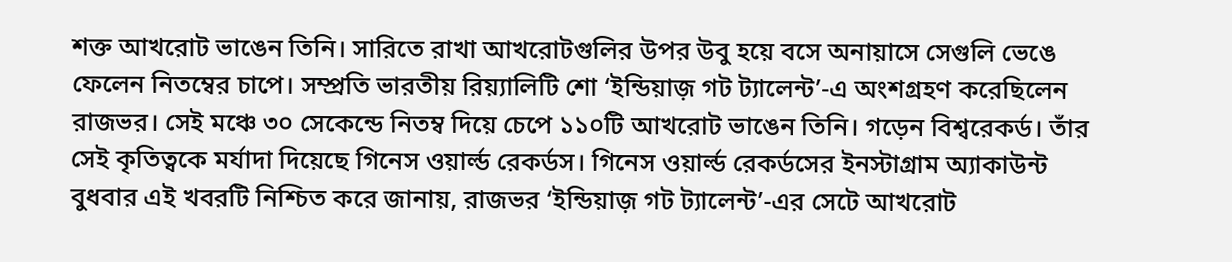শক্ত আখরোট ভাঙেন তিনি। সারিতে রাখা আখরোটগুলির উপর উবু হয়ে বসে অনায়াসে সেগুলি ভেঙে ফেলেন নিতম্বের চাপে। সম্প্রতি ভারতীয় রিয়্যালিটি শো ‘ইন্ডিয়াজ় গট ট্যালেন্ট’-এ অংশগ্রহণ করেছিলেন রাজভর। সেই মঞ্চে ৩০ সেকেন্ডে নিতম্ব দিয়ে চেপে ১১০টি আখরোট ভাঙেন তিনি। গড়েন বিশ্বরেকর্ড। তাঁর সেই কৃতিত্বকে মর্যাদা দিয়েছে গিনেস ওয়ার্ল্ড রেকর্ডস। গিনেস ওয়ার্ল্ড রেকর্ডসের ইনস্টাগ্রাম অ্যাকাউন্ট বুধবার এই খবরটি নিশ্চিত করে জানায়, রাজভর ‘ইন্ডিয়াজ় গট ট্যালেন্ট’-এর সেটে আখরোট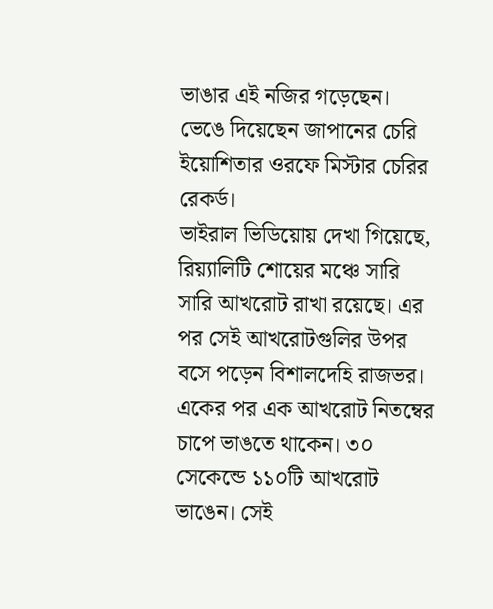ভাঙার এই নজির গড়েছেন। ভেঙে দিয়েছেন জাপানের চেরি ইয়োশিতার ওরফে মিস্টার চেরির রেকর্ড।
ভাইরাল ভিডিয়োয় দেখা গিয়েছে, রিয়্যালিটি শোয়ের মঞ্চে সারি সারি আখরোট রাখা রয়েছে। এর পর সেই আখরোটগুলির উপর বসে পড়েন বিশালদেহি রাজভর। একের পর এক আখরোট নিতম্বের চাপে ভাঙতে থাকেন। ৩০ সেকেন্ডে ১১০টি আখরোট ভাঙেন। সেই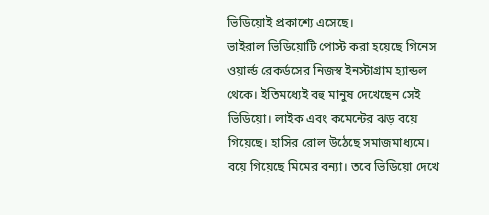ভিডিয়োই প্রকাশ্যে এসেছে।
ভাইরাল ভিডিয়োটি পোস্ট করা হয়েছে গিনেস ওয়ার্ল্ড রেকর্ডসের নিজস্ব ইনস্টাগ্রাম হ্যান্ডল থেকে। ইতিমধ্যেই বহু মানুষ দেখেছেন সেই ভিডিয়ো। লাইক এবং কমেন্টের ঝড় বয়ে গিয়েছে। হাসির রোল উঠেছে সমাজমাধ্যমে। বয়ে গিয়েছে মিমের বন্যা। তবে ভিডিয়ো দেখে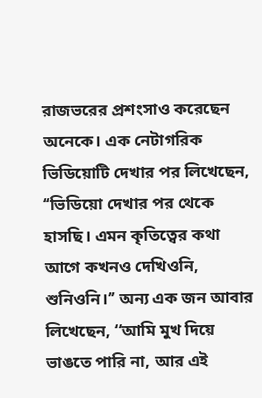রাজভরের প্রশংসাও করেছেন অনেকে। এক নেটাগরিক ভিডিয়োটি দেখার পর লিখেছেন, ‘‘ভিডিয়ো দেখার পর থেকে হাসছি। এমন কৃতিত্বের কথা আগে কখনও দেখিওনি, শুনিওনি।’’ অন্য এক জন আবার লিখেছেন, ‘‘আমি মুখ দিয়ে ভাঙতে পারি না, আর এই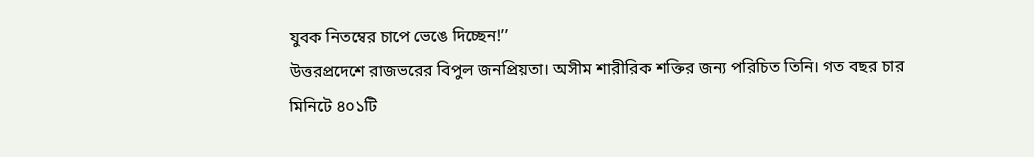যুবক নিতম্বের চাপে ভেঙে দিচ্ছেন!’’
উত্তরপ্রদেশে রাজভরের বিপুল জনপ্রিয়তা। অসীম শারীরিক শক্তির জন্য পরিচিত তিনি। গত বছর চার মিনিটে ৪০১টি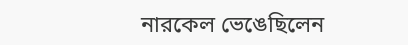নারকেল ভেঙেছিলেন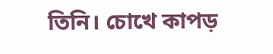তিনি। চোখে কাপড়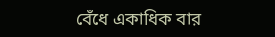বেঁধে একাধিক বার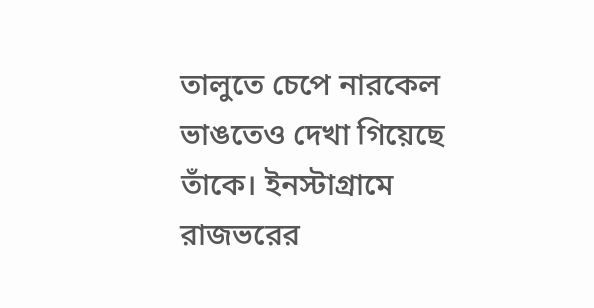তালুতে চেপে নারকেল ভাঙতেও দেখা গিয়েছে তাঁকে। ইনস্টাগ্রামে রাজভরের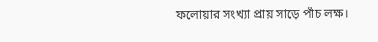ফলোয়ার সংখ্যা প্রায় সাড়ে পাঁচ লক্ষ।